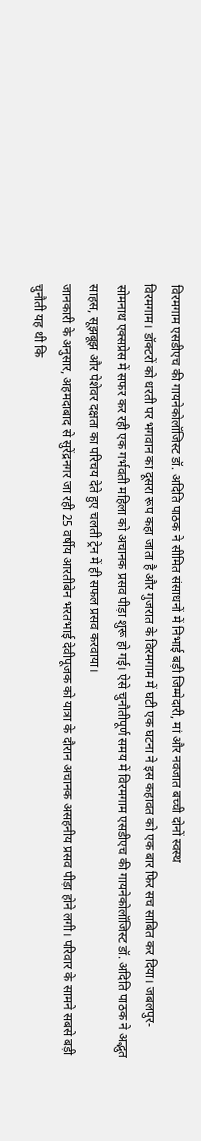विरमगाम एसडीएच की गायनेकोलॉजिस्ट डॉ. अदिति पाठक ने सीमित संसाधनों में निभाई बड़ी जिम्मेदारी, मां और नवजात बच्ची दोनों स्वस्थ
विरमगाम। डॉक्टरों को धरती पर भगवान का दूसरा रूप कहा जाता है और गुजरात के विरमगाम में घटी एक घटना ने इस कहावत को एक बार फिर सच साबित कर दिया। जबलपुर-सोमनाथ एक्सप्रेस में सफर कर रही एक गर्भवती महिला को अचानक प्रसव पीड़ा शुरू हो गई। ऐसे चुनौतीपूर्ण समय में विरमगाम एसडीएच की गायनेकोलॉजिस्ट डॉ. अदिति पाठक ने अद्भुत साहस, सूझबूझ और पेशेवर दक्षता का परिचय देते हुए चलती ट्रेन में ही सफल प्रसव करवाया।
जानकारी के अनुसार, अहमदाबाद से सुरेंद्रनगर जा रही 25 वर्षीय आरतीबेन भरतभाई देवीपूजक को यात्रा के दौरान अचानक असहनीय प्रसव पीड़ा होने लगी। परिवार के सामने सबसे बड़ी चुनौती यह थी कि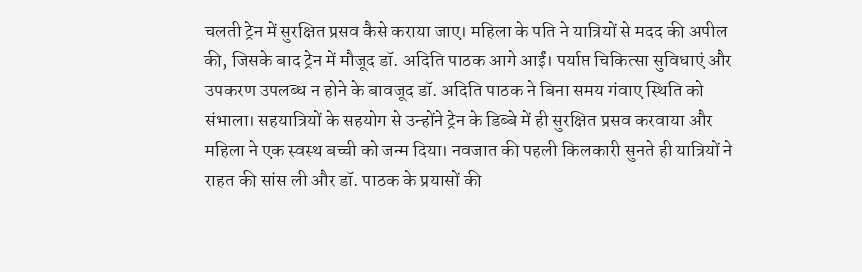चलती ट्रेन में सुरक्षित प्रसव कैसे कराया जाए। महिला के पति ने यात्रियों से मदद की अपील की, जिसके बाद ट्रेन में मौजूद डॉ. अदिति पाठक आगे आईं। पर्याप्त चिकित्सा सुविधाएं और उपकरण उपलब्ध न होने के बावजूद डॉ. अदिति पाठक ने बिना समय गंवाए स्थिति को संभाला। सहयात्रियों के सहयोग से उन्होंने ट्रेन के डिब्बे में ही सुरक्षित प्रसव करवाया और महिला ने एक स्वस्थ बच्ची को जन्म दिया। नवजात की पहली किलकारी सुनते ही यात्रियों ने राहत की सांस ली और डॉ. पाठक के प्रयासों की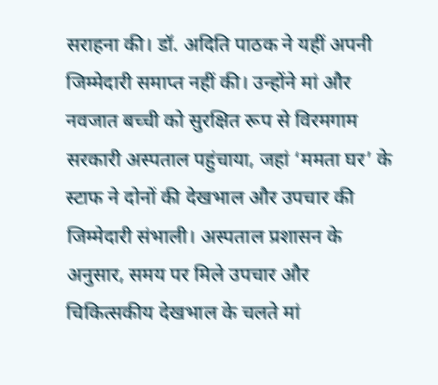सराहना की। डॉ. अदिति पाठक ने यहीं अपनी जिम्मेदारी समाप्त नहीं की। उन्होंने मां और नवजात बच्ची को सुरक्षित रूप से विरमगाम सरकारी अस्पताल पहुंचाया, जहां ‘ममता घर’ के स्टाफ ने दोनों की देखभाल और उपचार की जिम्मेदारी संभाली। अस्पताल प्रशासन के अनुसार, समय पर मिले उपचार और चिकित्सकीय देखभाल के चलते मां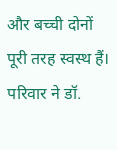और बच्ची दोनों पूरी तरह स्वस्थ हैं। परिवार ने डॉ.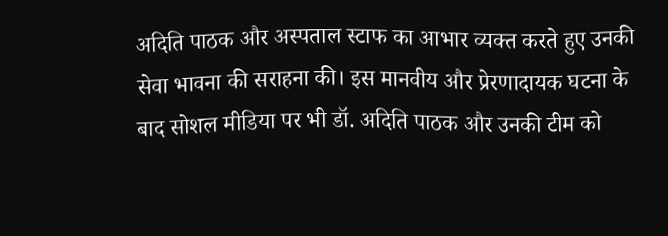अदिति पाठक और अस्पताल स्टाफ का आभार व्यक्त करते हुए उनकी सेवा भावना की सराहना की। इस मानवीय और प्रेरणादायक घटना के बाद सोशल मीडिया पर भी डॉ. अदिति पाठक और उनकी टीम को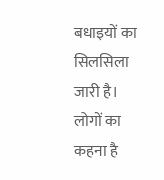बधाइयों का सिलसिला जारी है। लोगों का कहना है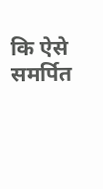कि ऐसे समर्पित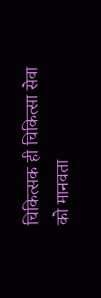चिकित्सक ही चिकित्सा सेवा को मानवता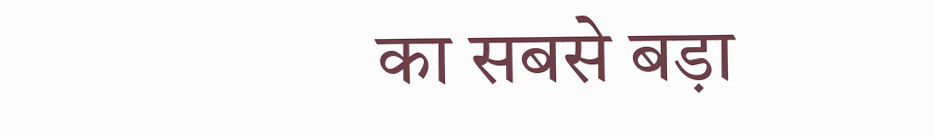का सबसे बड़ा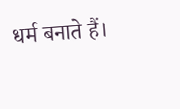धर्म बनाते हैं।